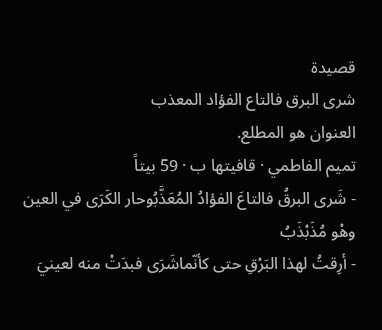قصيدة
شرى البرق فالتاع الفؤاد المعذب
العنوان هو المطلع.
تميم الفاطمي · قافيتها ب · 59 بيتاً
- شَرى البرقُ فالتاعَ الفؤادُ المُعَذَّبُوحار الكَرَى في العين وهْو مُذَبْذَبُ
- أرِقتُ لهذا البَرْقِ حتى كأنّماشَرَى فبدَتْ منه لعينيَ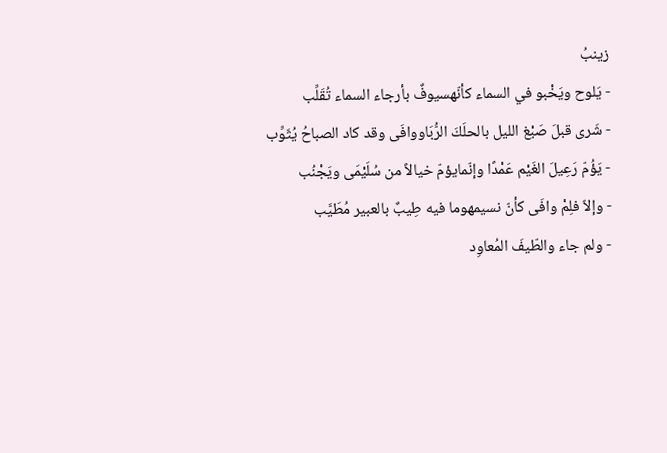زينبُ
- يَلوح ويَخْبو في السماء كأنّهسيوفٌ بأرجاء السماء تُقَلِّب
- شَرى قبلَ صَبْغ الليل بالحلَكَ الرُّبَاووافَى وقد كاد الصباحُ يُثَوِّب
- يَؤُمّ رَعِيلَ الغَيْم عَمْدًا وإنّمايؤمّ خيالاً من سُلَيْمَى ويَجْنُب
- وإلاّ فلِمْ وافَى كأنّ نسيمهوما فيه طِيبٌ بالعبير مُطَيَّب
- ولم جاء والطّيفَ المُعاوِد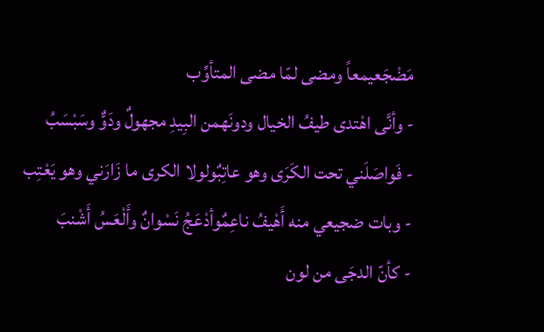مَضْجَعيمعاً ومضى لمّا مضى المتأوِّب
- وأنَّى اهْتدى طيفُ الخيال ودونَهمن البِيدِ مجهولٌ ودَوٌّ وسَبْسَبُ
- فَواصَلَني تحت الكَرَى وهو عاتِبٌولولا الكرى ما زَارَني وهو يَعْتِب
- وبات ضجيعي منه أَهْيفُ ناعِمٌوأدْعَجُ نَسْوانٌ وأَلْعَسُ أَشْنبَ
- كأنّ الدجَى من لون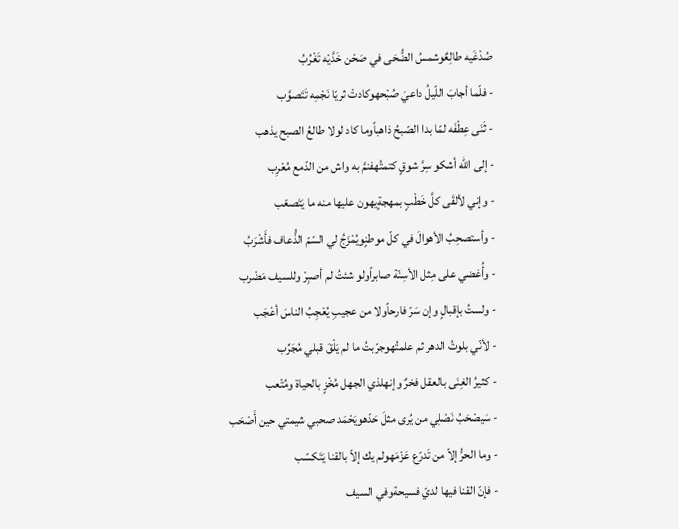صُدْغَيه طالِعٌوشمسُ الضُّحَى في صَحْن خَدَّيْه تَغْرُبُ
- فلّما أجابَ اللّيلُ داعيَ صُبْحهوكادتْ ثريّا نَجْمِه تَتَصوَّب
- ثَنَى عِطْفَه لمّا بدا الصّبحُ ذاهباًوما كاد لولا طالعُ الصبح يذهب
- إلى الله أشكو سِرَّ شوقٍ كتمتُهفنمَّ به واش من الدّمع مُعْرِب
- وإني لألقَى كلَّ خَطْبٍ بمهجةٍيهون عليها منه ما يَتَصعّب
- وأستصحِبُ الأهوالَ في كلّ موطنٍويُمْزَجُ لي السّمّ الذُّعاف فأَشْرَبُ
- وأُغضي على مِثل الأسِنّة صابراًولو شئتُ لم أصبِرْ وللسيف مَضْرب
- ولستُ بإقبالٍ وإن سَرّ فارحاًولا من عجيبِ يُعْجِبُ الناسَ أعْجَب
- لأنّي بلوتُ الدهر ثم علمتُهوجرّبتُ ما لم يَلْقَ قبلي مُجَرِّب
- كثيرُ الغِنَى بالعقل فخرٌ وإنهلذي الجهل مُخْزٍ بالحياة ومُتْعب
- سَيصْحَبُ نَصْلِي من يُرى مثلَ حَدّهويَحْمَد صحبي شيمتي حين أَصْحَب
- وما الحرُّ إلاّ من تَدرّع عَزْمَهولم يك إلاّ بالقنا يَتَكسّب
- فإنّ القنا فيها لديّ فسيحةوفي السيف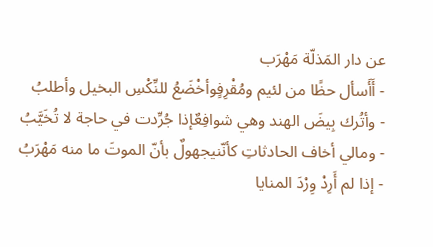عن دار المَذلّة مَهْرَب
- أَأَسأل حظًا من لئيم ومُقْرِفٍوأخْضَعُ للنِّكْسِ البخيل وأطلبُ
- وأتُرك بِيضَ الهند وهي شوافِعٌإذا جُرِّدت في حاجة لا تُخَيَّبُ
- ومالي أخاف الحادثاتِ كأنّنيجهولٌ بأنّ الموتَ ما منه مَهْرَبُ
- إذا لم أَرِدْ وِرْدَ المنايا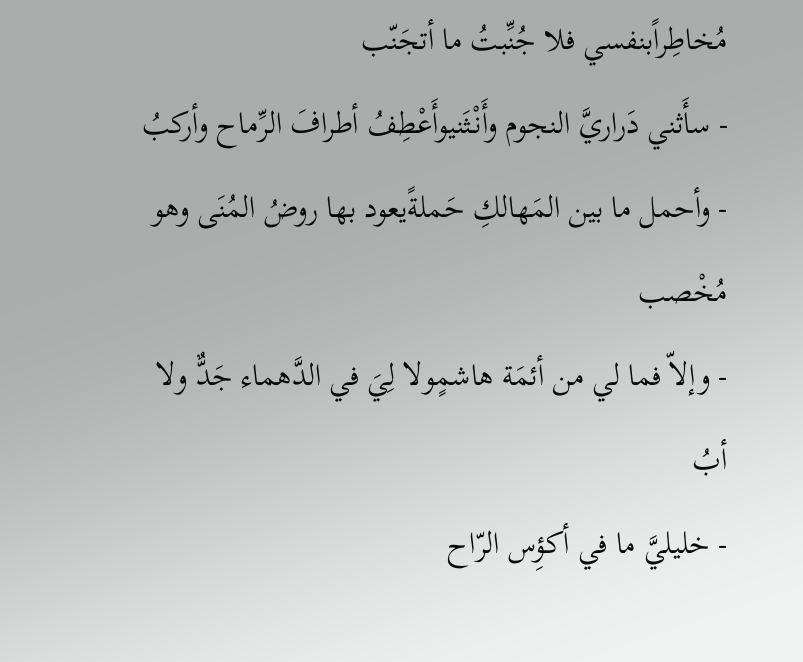مُخاطِراًبنفسي فلا جُنِّبتُ ما أتجَنّب
- سأَثني دَراريَّ النجوم وأَنْثَنيوأَعْطِفُ أطرافَ الرِّماح وأركبُ
- وأحمل ما بين المَهالكِ حَملةًيعود بها روضُ المُنَى وهو مُخْصب
- وإلاّ فما لي من أئمَة هاشمٍولا لِيَ في الدَّهماء جَدٌّ ولا أبُ
- خليليَّ ما في أكؤِس الرّاح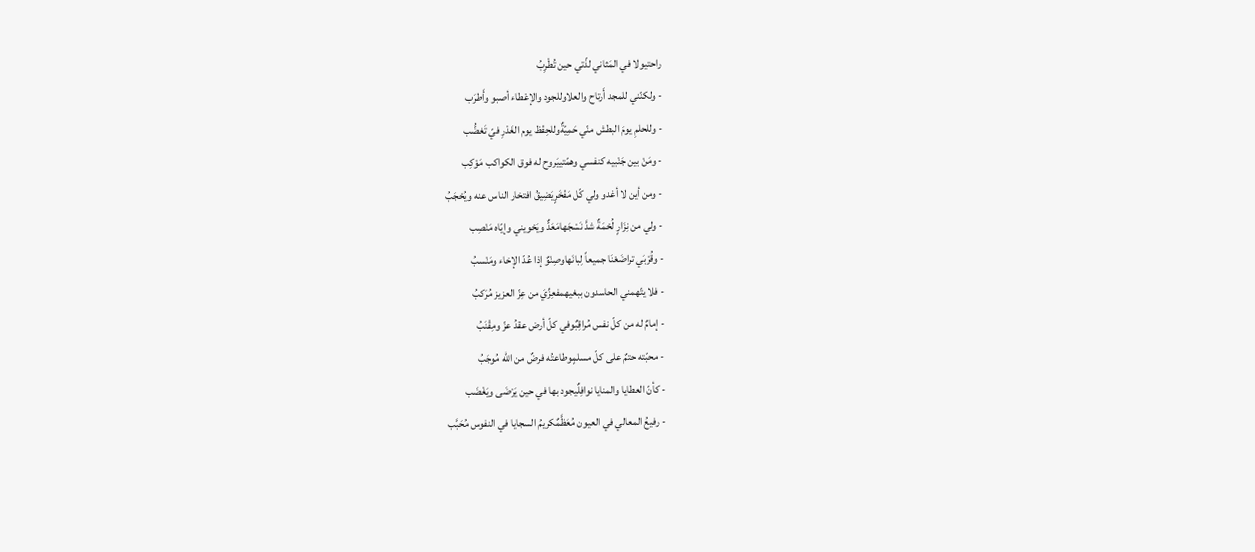راحتيولا في المَثاني لذّتي حين تُطْرِبُ
- ولكنّني للمجد أَرتاح والعلاوللجود والإعْطاء أصبو وأَطرَب
- وللحلمِ يومَ البطش منّي حَمِيّةٌوللحِفْظ يوم الغَدْرِ فيّ تَغضُّب
- ومَنْ بين جَنْبيه كنفسي وهمّتييَروح له فوق الكواكب مَوْكِب
- ومن أين لا أغدو ولي كّل مَفْخَرٍيَضِيقُ افتخار الناس عنه ويُحْجَبُ
- ولي من نِزَارٍ لُحْمَةٌ شدَّ نَسْجَهامَعَدٌّ ويَحْويني وإيّاه مَنْصِب
- وقُرْبَي تراضَعْنَا جميعاً لِبانَهاوصِنْوٌ إذا عُدّ الإخاء ومَنْسبُ
- فلا يتّهمني الحاسدون ببغيهمفعِزِّيَ من عِزّ العزيز مُرَكبُ
- إمامٌ له من كلّ نفس مُراقِبٌوفي كلّ أرض عقدُ عزّ ومِقْنَبُ
- محبّته حتمٌ على كلّ مسلمٍوطاعتُه فرضٌ من الله مُوجَبُ
- كأنّ العطايا والمنايا نوافِلٌيجود بها في حين يَرْضَى ويَغْضَب
- رفيعُ المعالي في العيون مُعَظَّمٌكريمُ السجايا في النفوس مُحَبَّب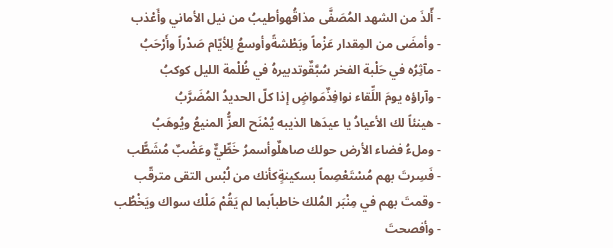- أّلذَ من الشهد المُصَفَّى مذاقُهوأطيبُ من نيل الأماني وأَعْذب
- وأمضَى من المِقدار عَزْماً وبَطْشةًوأوسعُ لِلأيّام صَدْراً وأَرْحَبُ
- مآثِرُه في حَلْبة الفخر سُبَّقٌوتدبيرهُ في ظُلْمة الليل كوكبُ
- وآراؤه يومَ اللِّقاء نوافِذٌمَواضٍ إذا كلّ الحديدُ المُضَرَّبُ
- هينئاً لك الأعيادُ يا عيدَها الذيبه يُمْنَح العزُّ المنيعُ ويُوهَبُ
- وملءُ فضاء الأرض حولك صاهلٌوأسمرُ خَطِّيٌّ وعَضْبٌ مُشَطًّب
- فَسِرتَ بهم مُسْتَعْصِماً بسكينةٍكأنك من لُبْس التقى مترقّب
- وقمتَ بهم في مِنْبَر المُلك خاطباًبما لم يَقُمْ مَلْك سواك ويَخْطُب
- وأفصحتَ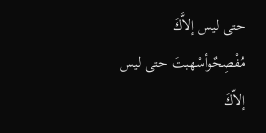حتى ليس إلاَّكَ مُفْصِحٌوأسْهبتَ حتى ليس إلاّكَ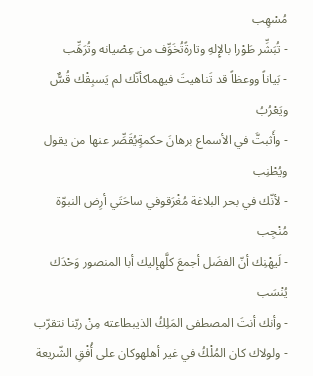مُسْهِب
- تُبَشِّر طَوْرا بالإِلهِ وتارةًتُخَوِّف من عِصْيانه وتُرَهِّب
- بَياناً ووعظاً قد تَناهيتَ فيهماكأنّك لم يَسبِقْك قُسٌّ ويَعْرُبُ
- وأَثبتَّ في الأسماع برهانَ حكمةٍيُقَصِّر عنها من يقول ويُطْنِب
- لأنّك في بحر البلاغة مُغْرَقوفي ساحَتَي أرِض النبوّة مُنْجِب
- لَيهْنِك أنّ الفضَل أجمعَ كلَّهإليك أبا المنصور وَحْدَك يُنْسَب
- وأنك أنتَ المصطفى المَلِكُ الذيبطاعته مِنْ ربّنا نتقرّب
- ولولاك كان المُلْكُ في غير أهلهوكان على أُفْقِ الشّريعة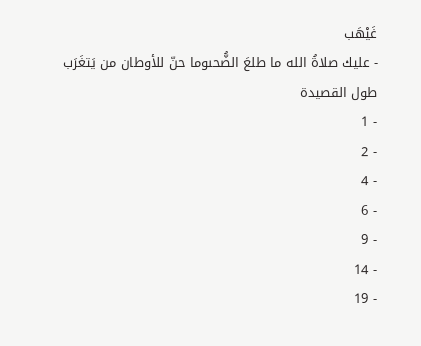غَيْهَب
- عليك صلاةُ الله ما طلعَ الضُّحىوما حنّ للأوطان من يَتغَرَب
طول القصيدة
- 1
- 2
- 4
- 6
- 9
- 14
- 19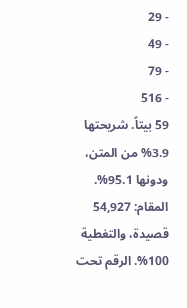- 29
- 49
- 79
- 516
59 بيتاً. شريحتها 3.9% من المتن، ودونها 95.1%.
المقام: 54,927 قصيدة، والتغطية 100%. الرقم تحت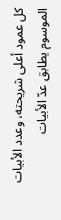كل عمود أعلى شريحته، وعدد الأبيات الموسوم يطابق عدّ الأبيات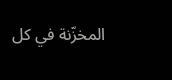المخزّنة في كل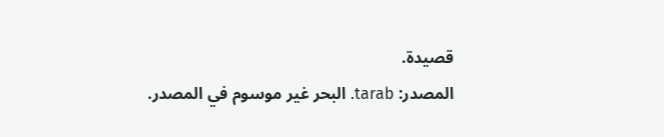قصيدة.
المصدر: tarab. البحر غير موسوم في المصدر.